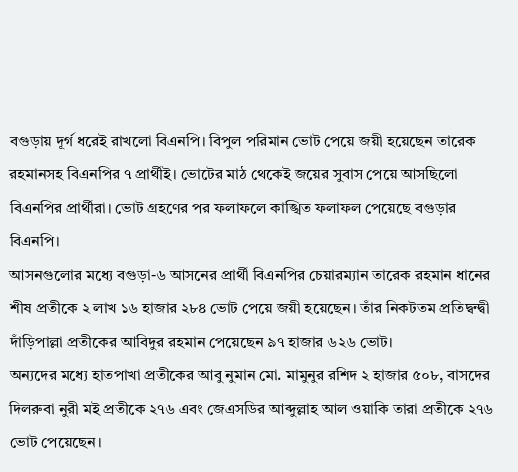বগুড়ায় দূর্গ ধরেই রাখলো বিএনপি। বিপুল পরিমান ভোট পেয়ে জয়ী হয়েছেন তারেক রহমানসহ বিএনপির ৭ প্রার্থীই। ভোটের মাঠ থেকেই জয়ের সুবাস পেয়ে আসছিলো বিএনপির প্রার্থীরা। ভোট গ্রহণের পর ফলাফলে কাঙ্খিত ফলাফল পেয়েছে বগুড়ার বিএনপি।
আসনগুলোর মধ্যে বগুড়া-৬ আসনের প্রার্থী বিএনপির চেয়ারম্যান তারেক রহমান ধানের শীষ প্রতীকে ২ লাখ ১৬ হাজার ২৮৪ ভোট পেয়ে জয়ী হয়েছেন। তাঁর নিকটতম প্রতিদ্বন্দ্বী দাঁড়িপাল্লা প্রতীকের আবিদুর রহমান পেয়েছেন ৯৭ হাজার ৬২৬ ভোট।
অন্যদের মধ্যে হাতপাখা প্রতীকের আবু নুমান মো. মামুনুর রশিদ ২ হাজার ৫০৮, বাসদের দিলরুবা নুরী মই প্রতীকে ২৭৬ এবং জেএসডির আব্দুল্লাহ আল ওয়াকি তারা প্রতীকে ২৭৬ ভোট পেয়েছেন।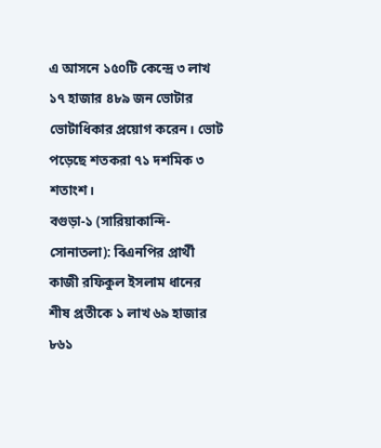এ আসনে ১৫০টি কেন্দ্রে ৩ লাখ ১৭ হাজার ৪৮৯ জন ভোটার ভোটাধিকার প্রয়োগ করেন। ভোট পড়েছে শতকরা ৭১ দশমিক ৩ শতাংশ।
বগুড়া-১ (সারিয়াকান্দি-সোনাতলা): বিএনপির প্রার্থী কাজী রফিকুল ইসলাম ধানের শীষ প্রতীকে ১ লাখ ৬৯ হাজার ৮৬১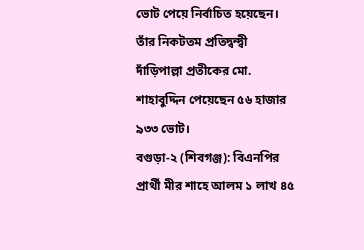ভোট পেয়ে নির্বাচিত হয়েছেন। তাঁর নিকটতম প্রতিদ্বন্দ্বী দাঁড়িপাল্লা প্রতীকের মো. শাহাবুদ্দিন পেয়েছেন ৫৬ হাজার ৯৩৩ ভোট।
বগুড়া-২ (শিবগঞ্জ): বিএনপির প্রার্থী মীর শাহে আলম ১ লাখ ৪৫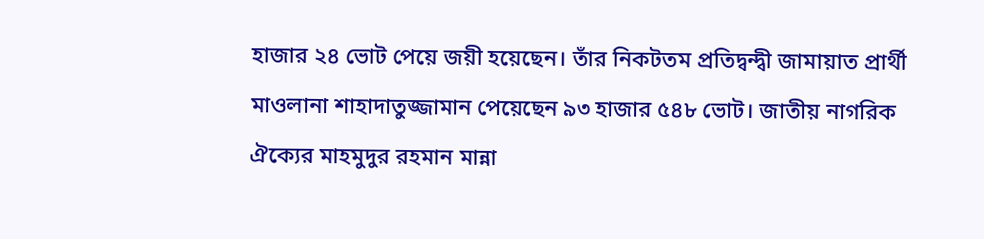হাজার ২৪ ভোট পেয়ে জয়ী হয়েছেন। তাঁর নিকটতম প্রতিদ্বন্দ্বী জামায়াত প্রার্থী মাওলানা শাহাদাতুজ্জামান পেয়েছেন ৯৩ হাজার ৫৪৮ ভোট। জাতীয় নাগরিক ঐক্যের মাহমুদুর রহমান মান্না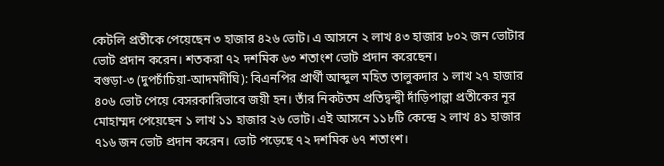কেটলি প্রতীকে পেয়েছেন ৩ হাজার ৪২৬ ভোট। এ আসনে ২ লাখ ৪৩ হাজার ৮০২ জন ভোটার ভোট প্রদান করেন। শতকরা ৭২ দশমিক ৬৩ শতাংশ ভোট প্রদান করেছেন।
বগুড়া-৩ (দুপচাঁচিয়া-আদমদীঘি): বিএনপির প্রার্থী আব্দুল মহিত তালুকদার ১ লাখ ২৭ হাজার ৪০৬ ভোট পেয়ে বেসরকারিভাবে জয়ী হন। তাঁর নিকটতম প্রতিদ্বন্দ্বী দাঁড়িপাল্লা প্রতীকের নূর মোহাম্মদ পেয়েছেন ১ লাখ ১১ হাজার ২৬ ভোট। এই আসনে ১১৮টি কেন্দ্রে ২ লাখ ৪১ হাজার ৭১৬ জন ভোট প্রদান করেন। ভোট পড়েছে ৭২ দশমিক ৬৭ শতাংশ।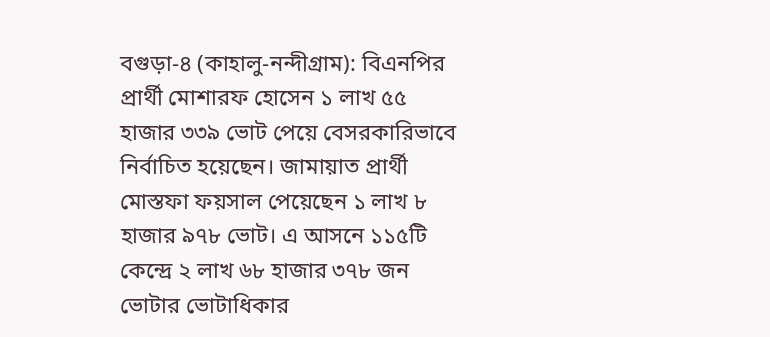বগুড়া-৪ (কাহালু-নন্দীগ্রাম): বিএনপির প্রার্থী মোশারফ হোসেন ১ লাখ ৫৫ হাজার ৩৩৯ ভোট পেয়ে বেসরকারিভাবে নির্বাচিত হয়েছেন। জামায়াত প্রার্থী মোস্তফা ফয়সাল পেয়েছেন ১ লাখ ৮ হাজার ৯৭৮ ভোট। এ আসনে ১১৫টি কেন্দ্রে ২ লাখ ৬৮ হাজার ৩৭৮ জন ভোটার ভোটাধিকার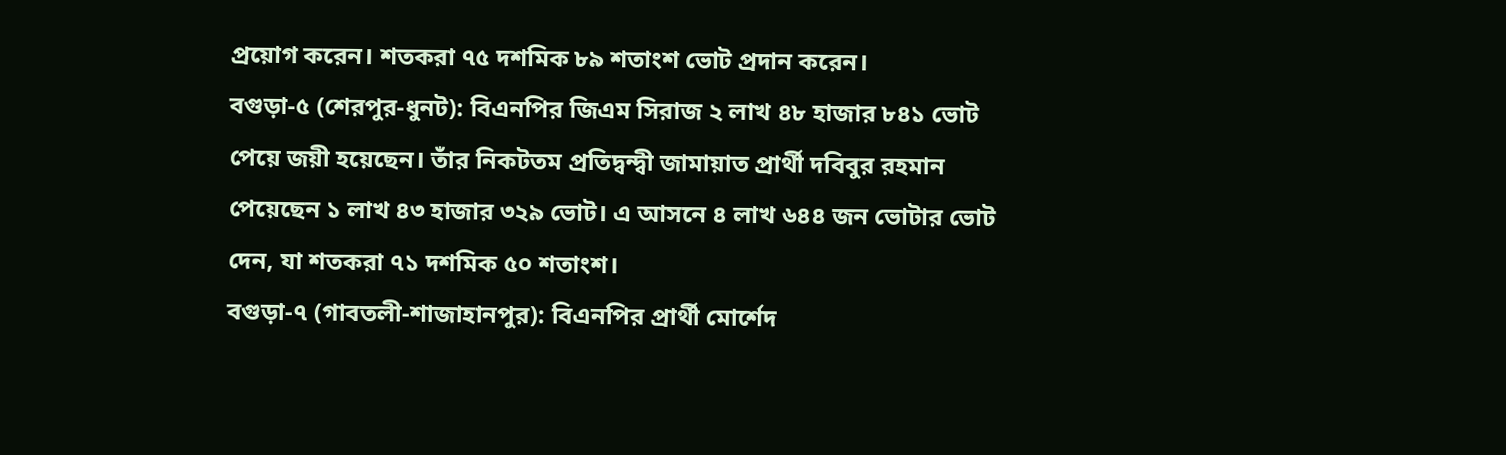প্রয়োগ করেন। শতকরা ৭৫ দশমিক ৮৯ শতাংশ ভোট প্রদান করেন।
বগুড়া-৫ (শেরপুর-ধুনট): বিএনপির জিএম সিরাজ ২ লাখ ৪৮ হাজার ৮৪১ ভোট পেয়ে জয়ী হয়েছেন। তাঁর নিকটতম প্রতিদ্বন্দ্বী জামায়াত প্রার্থী দবিবুর রহমান পেয়েছেন ১ লাখ ৪৩ হাজার ৩২৯ ভোট। এ আসনে ৪ লাখ ৬৪৪ জন ভোটার ভোট দেন, যা শতকরা ৭১ দশমিক ৫০ শতাংশ।
বগুড়া-৭ (গাবতলী-শাজাহানপুর): বিএনপির প্রার্থী মোর্শেদ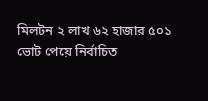মিলটন ২ লাখ ৬২ হাজার ৫০১ ভোট পেয়ে নির্বাচিত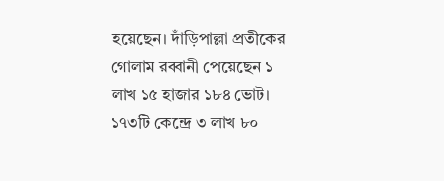হয়েছেন। দাঁড়িপাল্লা প্রতীকের গোলাম রব্বানী পেয়েছেন ১ লাখ ১৫ হাজার ১৮৪ ভোট। ১৭৩টি কেন্দ্রে ৩ লাখ ৮০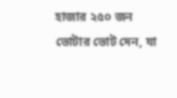হাজার ২৫০ জন ভোটার ভোট দেন, যা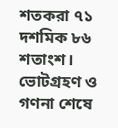শতকরা ৭১ দশমিক ৮৬ শতাংশ।
ভোটগ্রহণ ও গণনা শেষে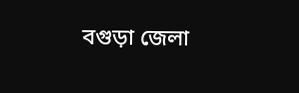বগুড়া জেলা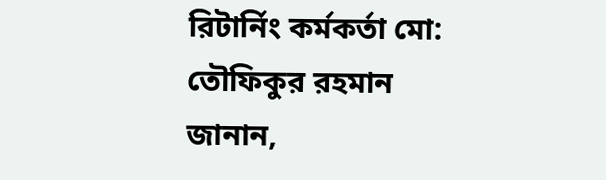রিটার্নিং কর্মকর্তা মো: তৌফিকুর রহমান জানান,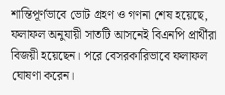শান্তিপূর্ণভাবে ভোট গ্রহণ ও গণনা শেষ হয়েছে, ফলাফল অনুযায়ী সাতটি আসনেই বিএনপি প্রার্থীরা বিজয়ী হয়েছেন। পরে বেসরকারিভাবে ফলাফল ঘোষণা করেন।